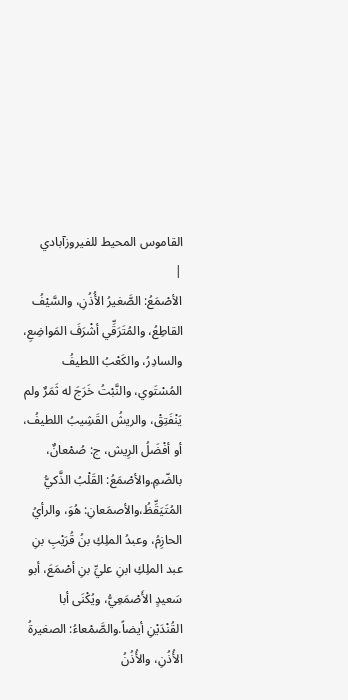القاموس المحيط للفيروزآبادي
|
الأصْمَعُ: الصَّغيرُ الأُذُنِ، والسَّيْفُ القاطِعُ، والمُتَرَقِّي أشْرَفَ المَواضِعِ، والسادِرُ، والكَعْبُ اللطيفُ المُسْتَوي، والنَّبْتُ خَرَجَ له ثَمَرٌ ولم يَنْفَتِقْ، والريشُ القَشِيبُ اللطيفُ، أو أفْضَلُ الرِيش، ج: صُمْعانٌ، بالضّمِ.والأصْمَعُ: القَلْبُ الذَّكيُّ المُتَيَقِّظُ،والأصمَعانِ: هُوَ، والرأيُ الحازِمُ، وعبدُ الملِكِ بنُ قُرَيْبِ بنِ عبد الملِكِ ابنِ عليِّ بنِ أصْمَعَ، أبو سَعيدٍ الأَصْمَعِيُّ، ويُكْنَى أبا القُنْدَيْنِ أيضاً.والصَّمْعاءُ: الصغيرةُ الأُذُنِ، والأُذُنُ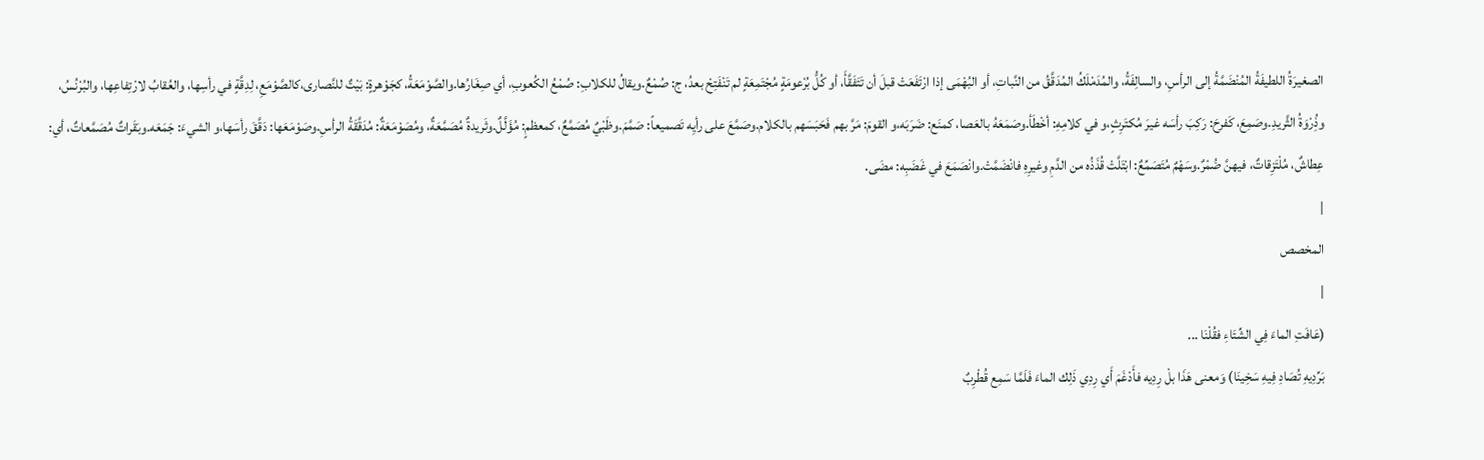الصغيرَةُ اللطيفَةُ المُنْضَمَّةُ إلى الرأسِ، والسالِفَةُ، والمُدَمْلَكُ المُدَقَّقُ من النَّباتِ، أو البُهْمَى إذا ارْتَفَعَتْ قبلَ أن تَتَفَقَّأَ، أو كُلُّ بُرْعومَةٍ مُجْتَمِعَةٍ لم تَنْفَتِحْ بعدُ، ج: صُمْعٌ.ويقالُ للكلابِ: صُمْعُ الكُعوبِ، أي صِغَارُها.والصَّوْمَعَةُ، كجَوْهرةٍ: بَيْتٌ للنَّصارى،كالصَّوْمَعِ، لِدِقَّةٍ في رأسِها، والعُقابُ لارْتِفاعِها، والبُرْنُسُ، وذُِرْوَةُ الثَّريدِ.وصَمِعَ، كَفرحَ: رَكِبَ رأسَه غيرَ مُكتَرِثٍ،و في كلامِهِ: أخْطَأ.وصَمَعَهُ بالعَصا، كمنَع: ضَرَبَه،و القومَ: مَرَّ بهم فَحَبَسَهم بالكلام.وصَمَّعَ على رأيِه تَصميعاً: صَمَّمَ.وظَبْيٌ مُصَمَّعٌ، كمعظمٍ: مُؤَلَّلٌ.وثَريدةٌ مُصَمَّعَةٌ، ومُصَوْمَعَةٌ: مُدَقَّقَةُ الرأسِ.وصَوْمَعَها: دَقَّقَ رأسَها،و الشيءَ: جَمَعَه.وبَقَراتٌ مُصَمَّعاتٌ، أي: عِطاشٌ، مُلْتَزِقاتٌ، فيهنَّ ضُمْرٌ.وسَهْمٌ مُتَصَمِّعٌ: ابْتَلَّتْ قُذَذُه من الدَّمِ وغيرِهِ فانْضَمَّتْ.وانْصَمَعَ في غَضَبِه: مضَى.
|
المخصص
|
(عَافَتِ الماءَ فِي الشِّتَاءِ فقُلْنَا ...
بَرِّدِيهِ تُصَادِ فِيهِ سَخِينَا) وَمعنى هَذَا بلْ رِدِيه فأَدْغَمَ أَي رِدِي ذَلِك الماءَ فَلَمَّا سَمِع قُطْرِبٌ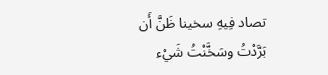تصاد فِيهِ سخينا ظَنَّ أَن بَرَّدْتُ وسَخَّنْتُ شَيْء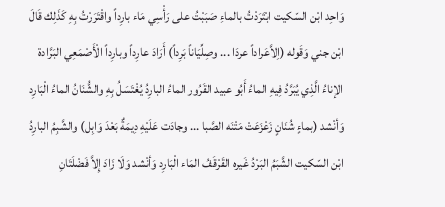وَاحِد ابْن السّكيت ابْتَرَدْتُ بالماءِ صَبَبْتُ على رَأْسِي مَاء بارِداً واقْتَرَرْتُ بِهِ كَذَلِك قَالَ ابْن جني وَقَوله (اِلاَّعَراداً عردَا ... وصِلِّيَاناً بَرِداً) أَرَادَ عارِداً وبارِداً الْأَصْمَعِي البَرَّادة الإناءُ الَّذِي يُبَرَّدُ فِيهِ الماءُ أَبُو عبيد القَرُور الماءُ البارِدُ يُغْتَسَلُ بِهِ والشُّنَانُ الماءُ الْبَارِد وَأنْشد (بماءٍ شُنَانٍ زَعْزَعَتْ مَتْنَه الصَّبا ... وجادَت عَلَيْهِ دِيمَةٌ بَعْدَ وَابِل) والشَّبِمُ البارِدُ ابْن السّكيت الشَّبَمُ البَرْدُ غَيره القَرْقَفُ المَاء الْبَارِد وَأنْشد وَلَا زَادَ إِلاَّ فَضْلَتَانِ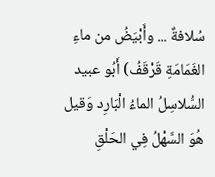سُلافةٌ ... وأَبْيَضُ من ماءِ الغَمَامَةِ قَرْقَفُ) أَبُو عبيد السُّلاسِلُ الماءُ الْبَارِد وَقيل هُوَ السَّهْلُ فِي الحَلْقِ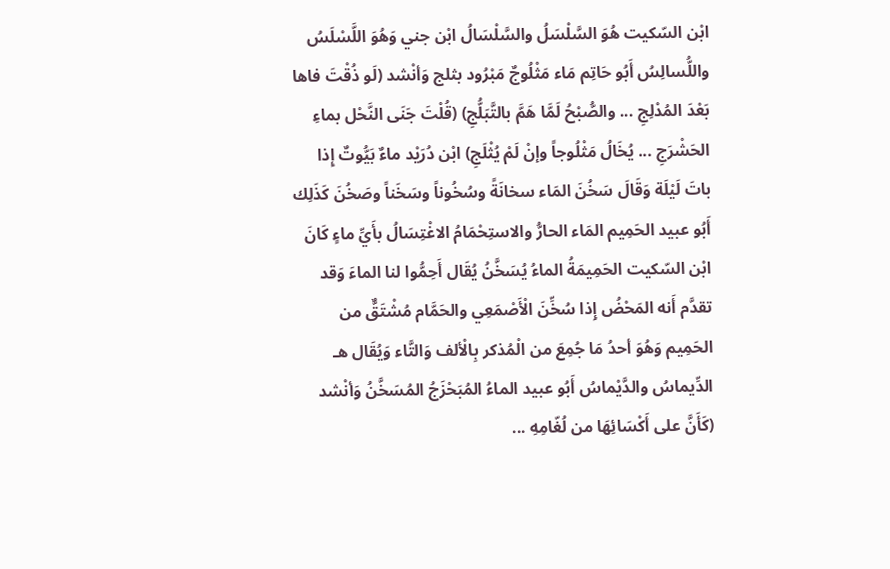ابْن السّكيت هُوَ السَّلْسَلُ والسَّلْسَالُ ابْن جني وَهُوَ اللَّسْلَسُ واللُّسالِسُ أَبُو حَاتِم مَاء مَثْلُوجٌ مَبْرُود بثلج وَأنْشد (لَو ذُقْتَ فاها بَعْدَ المُدْلِجِ ... والصُّبْحُ لَمَّا هَمَّ بالتَّبَلُّجِ) (قُلْتَ جَنَى النَّحْل بماءِ الحَشْرَجِ ... يُخَالُ مَثْلُوجاً وإنْ لَمْ يُثْلَجِ) ابْن دُرَيْد ماءٌ بَيُّوتٌ إِذا باتَ لَيْلَة وَقَالَ سَخُنَ المَاء سخانَةً وسُخُوناً وسَخَناً وصَخُنَ كَذَلِك أَبُو عبيد الحَمِيم المَاء الحارُّ والاستِحْمَامُ الاغْتِسَالُ بأَيِّ ماءٍ كَانَ ابْن السّكيت الحَمِيمَةُ الماءُ يُسَخَّنُ يُقَال أَحِمُّوا لنا الماءَ وَقد تقدَّم أَنه المَحْضُ إِذا سُخِّنَ الْأَصْمَعِي والحَمَّام مُشْتَقٌّ من الحَمِيم وَهُوَ أحدُ مَا جُمِعَ من الْمُذكر بِالْألف وَالتَّاء وَيُقَال هـ الدِّيماسُ والدَّيْماسُ أَبُو عبيد الماءُ المُبَحْزَجُ المُسَخَّنُ وَأنْشد (كَأَنَّ على أَكْسَائِهَا من لُغّامِهِ ...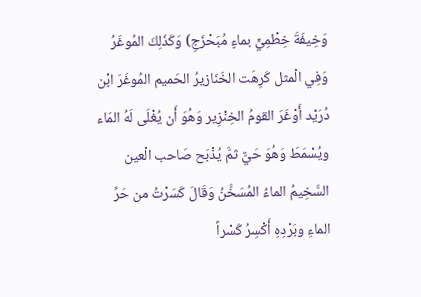وَخِيفَةَ خِطْمِيٍّ بماءٍ مُبَحْزَجِ) وَكَذَلِكَ المُوغَرُ وَفِي الْمثل كَرِهَت الخَنَازيرُ الحَميم المُوغَرَ ابْن دُرَيْد أَوْغَرَ القومُ الخِنْزِير وَهُوَ أَن يُغْلَى لَهُ المَاء ويُسْمَطَ وَهُوَ حَيٌّ ثمَّ يُذْبَح صَاحب الْعين السَّخِيمُ الماءُ المُسَخَّنُ وَقَالَ كَسَرْتُ من حَرِّ الماءِ وبَرْدِهِ أَكْسِرُ كَسْراً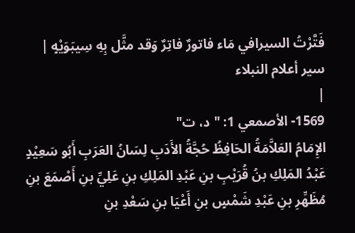فَتَّرْتُ السيرافي مَاء فاتورٌ فاتِرٌ وَقد مثَّل بِهِ سِيبَوَيْهٍ |
سير أعلام النبلاء
|
1569- الأصمعي 1: "د، ت"
الإِمَامُ العَلاَّمَةُ الحَافِظُ حُجَّةُ الأَدَبِ لِسَانُ العَرَبِ أَبُو سَعِيْدٍ عَبْدُ المَلِكِ بنُ قُرَيْبِ بنِ عَبْدِ المَلِكِ بنِ عَلِيِّ بنِ أَصْمَعَ بنِ مُظَهِّرِ بنِ عَبْدِ شَمْسٍ بنِ أَعْيَا بنِ سَعْدِ بنِ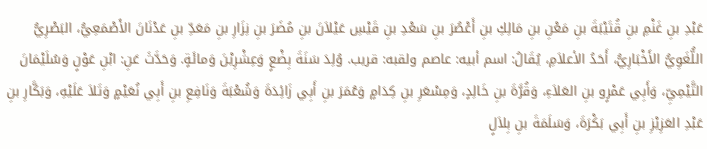عَبْدِ بنِ غَنْمِ بنِ قُتَيْبَةَ بنِ مَعْنِ بنِ مَالِكِ بنِ أَعْصُرَ بنِ سَعْدِ بنِ قَيْسِ عَيْلاَنَ بنِ مُضَرَ بنِ نِزَارِ بنِ مَعَدِّ بنِ عَدْنَانَ الأَصْمَعِيُّ، البَصْرِيُّ اللُّغَوِيُّ الأَخْبَارِيُّ، أَحَدُ الأعلاَمِ، يُقَالُ: اسم أبيه: عاصم ولقبه: قريب. وُلِدَ سَنَةَ بِضْعٍ وَعِشْرِيْنَ وَمائَةٍ. وَحَدَّثَ عَنِ: ابْنِ عَوْنٍ وَسُلَيْمَانَ التَّيْمِيِّ، وَأَبِي عَمْرٍو بنِ العَلاَءِ، وَقُرَّةَ بنِ خَالِدٍ، وَمِسْعَرِ بنِ كِدَامٍ وَعُمَرَ بنِ أَبِي زَائِدَةَ وَشُعْبَةَ وَنَافِعِ بنِ أَبِي نُعَيْمٍ وَتَلاَ عَلَيْهِ، وَبَكَّارِ بنِ عَبْدِ العَزِيْزِ بنِ أَبِي بَكْرَةَ، وَسَلَمَةَ بنِ بِلاَلٍ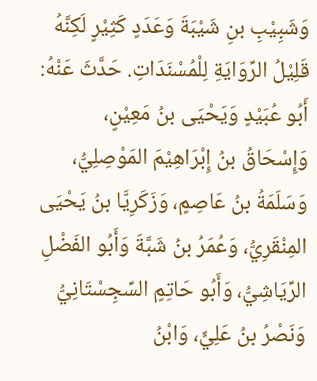وَشَبِيْبِ بنِ شَيْبَةَ وَعَدَدٍ كَثِيْرٍ لَكِنَّهُ قَلِيْلُ الرِّوَايَةِ لِلْمُسْنَدَاتِ. حَدَّثَ عَنْهُ: أَبُو عُبَيْدٍ وَيَحْيَى بنُ مَعِيْنٍ، وَإِسْحَاقُ بنُ إِبْرَاهِيْمَ المَوْصِلِيُّ، وَسَلَمَةُ بنُ عَاصِمٍ، وَزَكَرِيَّا بنُ يَحْيَى المِنْقَرِيُّ، وَعُمَرُ بنُ شَبَّةَ وَأَبُو الفَضْلِ الرِّيَاشِيُّ، وَأَبُو حَاتِمٍ السِّجِسْتَانِيُّ وَنَصْرُ بنُ عَلِيٍّ، وَابْنُ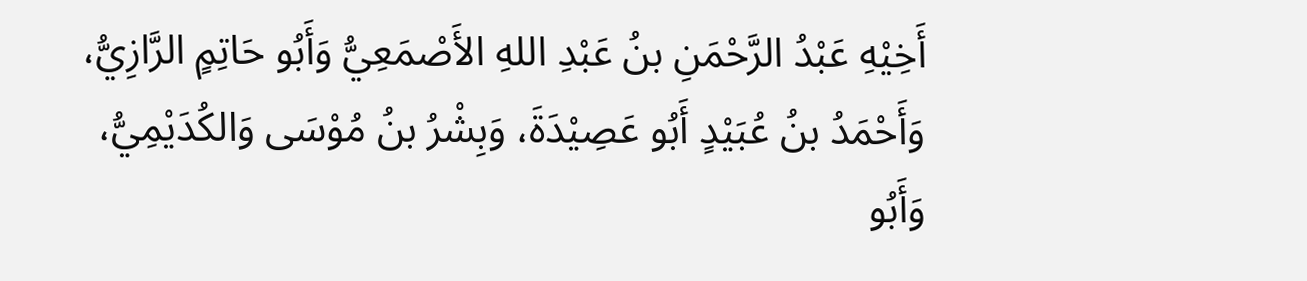أَخِيْهِ عَبْدُ الرَّحْمَنِ بنُ عَبْدِ اللهِ الأَصْمَعِيُّ وَأَبُو حَاتِمٍ الرَّازِيُّ، وَأَحْمَدُ بنُ عُبَيْدٍ أَبُو عَصِيْدَةَ، وَبِشْرُ بنُ مُوْسَى وَالكُدَيْمِيُّ، وَأَبُو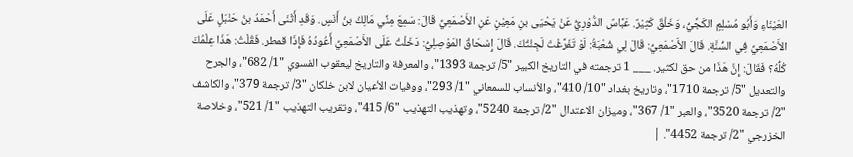العَيْنَاءِ وَأَبُو مُسْلِمٍ الكَجِّيُّ، وَخَلْقٌ كَثِيْرٌ. عَبَّاسٌ الدُّوْرِيُّ عَنْ يَحْيَى بنِ مَعِيْنٍ عَنِ الأَصْمَعِيِّ قَالَ: سَمِعَ مِنِّي مَالِكُ بنُ أَنَسٍ. وَقَدِ أَثْنَى أَحْمَدُ بنُ حَنْبَلٍ عَلَى الأَصْمَعِيِّ فِي السُّنَّةِ. قَالَ الأَصْمَعِيُّ: قَالَ لِي شُعْبَةُ: لَوْ تَفَرَّغْتَ لَجِئْتُكَ. قَالَ إِسْحَاقُ المَوْصِلِيُّ: دَخَلْتُ عَلَى الأَصْمَعِيِّ أَعُودُهُ فَإِذَا قمطر. فَقُلْتُ: هَذَا عِلْمُكَ كُلُّهُ؟ فَقَالَ: إِنَّ هَذَا من حق لكثير. ___ 1 ترجمته في التاريخ الكبير "5/ ترجمة 1393"، والمعرفة والتاريخ ليعقوب الفسوي "1/ 682"، والجرح والتعديل "5/ ترجمة 1710"، وتاريخ بغداد "10/ 410"، والأنساب للسمعاني "1/ 293"، ووفيات الأعيان لابن خلكان "3/ ترجمة 379"، والكاشف "2/ ترجمة 3520"، والعبر "1/ 367"، وميزان الاعتدال "2/ ترجمة 5240"، وتهذيب التهذيب "6/ 415"، وتقريب التهذيب "1/ 521"، وخلاصة الخزرجي "2/ ترجمة 4452". |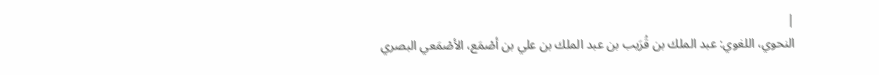|
النحوي، اللغوي: عبد الملك بن قُرَيب بن عبد الملك بن علي بن أصْمَع، الأصْمَعي البصري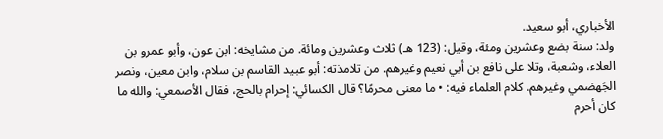الأخباري، أبو سعيد.
ولد: سنة بضع وعشرين ومئة، وقيل: (123 هـ) ثلاث وعشرين ومائة. من مشايخه: ابن عون، وأبو عمرو بن العلاء، وشعبة، وتلا على نافع بن أبي نعيم وغيرهم. من تلامذته: أبو عبيد القاسم بن سلام، وابن معين، ونصر الجَهضمي وغيرهم. كلام العلماء فيه: • ما معنى محرمًا؟ قال الكسائي: إحرام بالحج، فقال الأصمعي: والله ما كان أحرم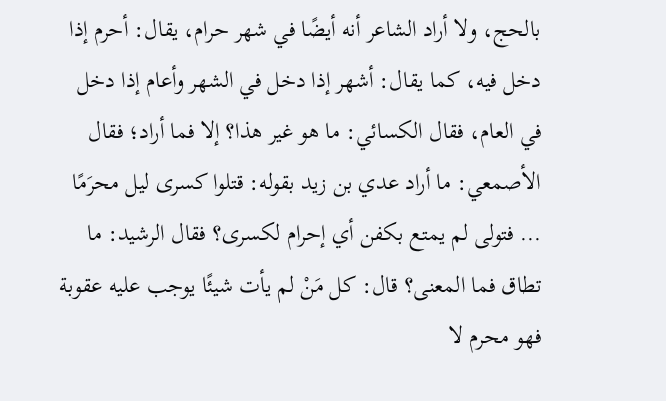بالحج، ولا أراد الشاعر أنه أيضًا في شهر حرام، يقال: أحرم إذا دخل فيه، كما يقال: أشهر إذا دخل في الشهر وأعام إذا دخل في العام، فقال الكسائي: ما هو غير هذا؟ إلا فما أراد؛ فقال الأصمعي: ما أراد عدي بن زيد بقوله: قتلوا كسرى ليل محرَمًا ... فتولى لم يمتع بكفن أي إحرام لكسرى؟ فقال الرشيد: ما تطاق فما المعنى؟ قال: كل مَنْ لم يأت شيئًا يوجب عليه عقوبة فهو محرم لا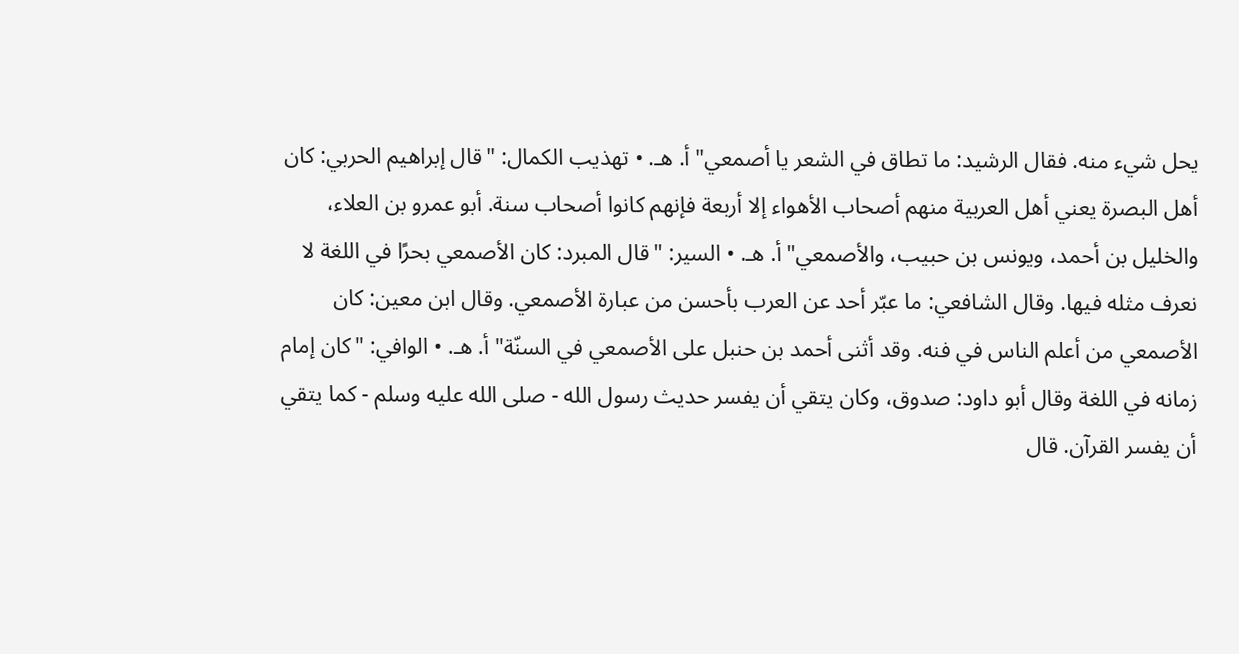يحل شيء منه. فقال الرشيد: ما تطاق في الشعر يا أصمعي" أ. هـ. • تهذيب الكمال: "قال إبراهيم الحربي: كان أهل البصرة يعني أهل العربية منهم أصحاب الأهواء إلا أربعة فإنهم كانوا أصحاب سنة. أبو عمرو بن العلاء، والخليل بن أحمد، ويونس بن حبيب، والأصمعي" أ. هـ. • السير: "قال المبرد: كان الأصمعي بحرًا في اللغة لا نعرف مثله فيها. وقال الشافعي: ما عبّر أحد عن العرب بأحسن من عبارة الأصمعي. وقال ابن معين: كان الأصمعي من أعلم الناس في فنه. وقد أثنى أحمد بن حنبل على الأصمعي في السنّة" أ. هـ. • الوافي: "كان إمام زمانه في اللغة وقال أبو داود: صدوق، وكان يتقي أن يفسر حديث رسول الله - صلى الله عليه وسلم - كما يتقي أن يفسر القرآن. قال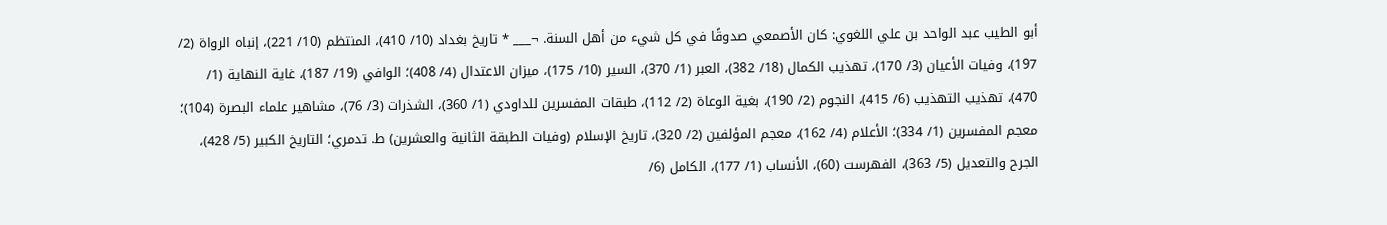أبو الطيب عبد الواحد بن علي اللغوي: كان الأصمعي صدوقًا في كل شيء من أهل السنة. ¬___ * تاريخ بغداد (10/ 410)، المنتظم (10/ 221)، إنباه الرواة (2/ 197)، وفيات الأعيان (3/ 170)، تهذيب الكمال (18/ 382)، العبر (1/ 370)، السير (10/ 175)، ميزان الاعتدال (4/ 408)؛ الوافي (19/ 187)، غاية النهاية (1/ 470)، تهذيب التهذيب (6/ 415)، النجوم (2/ 190)، بغية الوعاة (2/ 112)، طبقات المفسرين للداودي (1/ 360)، الشذرات (3/ 76)، مشاهير علماء البصرة (104)؛ معجم المفسرين (1/ 334)؛ الأعلام (4/ 162)، معجم المؤلفين (2/ 320)، تاريخ الإسلام (وفيات الطبقة الثانية والعشرين) ط. تدمري؛ التاريخ الكبير (5/ 428)، الجرح والتعديل (5/ 363)، الفهرست (60)، الأنساب (1/ 177)، الكامل (6/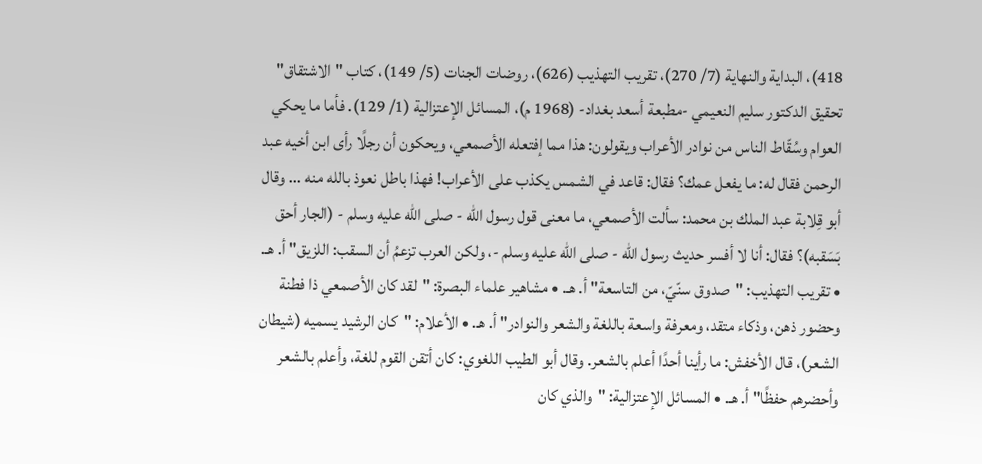418)، البداية والنهاية (7/ 270)، تقريب التهذيب (626)، روضات الجنات (5/ 149)، كتاب "الاشتقاق" تحقيق الدكتور سليم النعيمي -مطبعة أسعد بغداد- (1968 م)، المسائل الإعتزالية (1/ 129). فأما ما يحكي العوام وسُقّاط الناس من نوادر الأعراب ويقولون: هذا مما إفتعله الأصمعي، ويحكون أن رجلًا رأى ابن أخيه عبد الرحمن فقال له: ما يفعل عمك؟ فقال: قاعد في الشمس يكذب على الأعراب! فهذا باطل نعوذ بالله منه ... وقال أبو قِلابة عبد الملك بن محمد: سألت الأصمعي، ما معنى قول رسول الله - صلى الله عليه وسلم - (الجار أحق بَسَقبه)؟ فقال: أنا لا أفسر حديث رسول الله - صلى الله عليه وسلم -، ولكن العرب تزعمُ أن السقب: اللزيق" أ. هـ. • تقريب التهذيب: "صدوق سنّيّ، من التاسعة" أ. هـ. • مشاهير علماء البصرة: "لقد كان الأصمعي ذا فطنة وحضور ذهن، وذكاء متقد، ومعرفة واسعة باللغة والشعر والنوادر" أ. هـ. • الأعلام: "كان الرشيد يسميه (شيطان الشعر)، قال الأخفش: ما رأينا أحدًا أعلم بالشعر. وقال أبو الطيب اللغوي: كان أتقن القوم للغة، وأعلم بالشعر وأحضرهم حفظًا" أ. هـ. • المسائل الإعتزالية: "والذي كان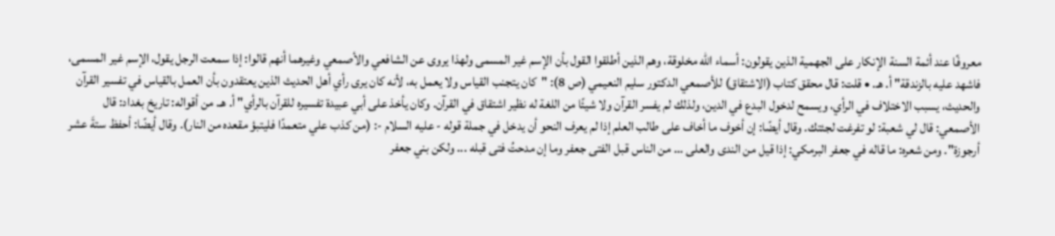معروفًا عند أئمة السنة الإنكار على الجهمية الذين يقولون: أسماء الله مخلوقة، وهم الذين أطلقوا القول بأن الإسم غير المسمى ولهذا يروى عن الشافعي والأصمعي وغيرهما أنهم قالوا: إذا سمعت الرجل يقول، الإسم غير المسمى، فاشهد عليه بالزندقة" أ. هـ. • قلت: قال محقق كتاب (الاشتقاق) للأصمعي الدكتور سليم النعيمي (ص 8): "كان يتجنب القياس ولا يعمل به، لأنه كان يرى رأي أهل الحديث الذين يعتقدون بأن العمل بالقياس في تفسير القرآن والحديث، يسبب الاختلاف في الرأي، ويسمح لدخول البدع في الدين، ولذلك لم يفسر القرآن ولا شيئًا من اللغة له نظير اشتقاق في القرآن. وكان يأخذ على أبي عبيدة تفسيره للقرآن بالرأي" أ. هـ. من أقواله: تاريخ بغداد: قال الأصمعي: قال لي شعبة: لو تفرغت لجئتك. وقال أيضًا: إن أخوف ما أخاف على طالب العلم إذا لم يعرف النحو أن يدخل في جملة قوله - عليه السلام -: (من كذب علي متعمدًا فليتبؤ مقعده من النار). وقال أيضًا: أحفظ ستةَ عشر أرجوزة". ومن شعره: ما قاله في جعفر البرمكي: إذا قيل من الندى والعلى ... من الناس قبل الفتى جعفر وما إن مدحتُ فتى قبله ... ولكن بني جعفر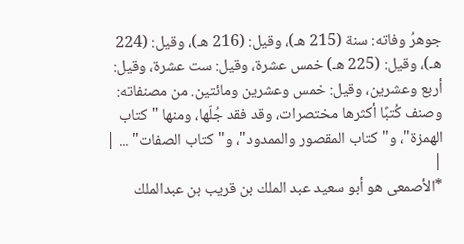جوهرُ وفاته: سنة (215 هـ)، وقيل: (216 هـ)، وقيل: (224 هـ)، وقيل: (225 هـ) خمس عشرة، وقيل: ست عشرة، وقيل: أربع وعشرين، وقيل: خمس وعشرين ومائتين. من مصنفاته: وصنف كُتبًا أكثرها مختصرات، وقد فقد جُلّها، ومنها "كتاب الهمزة"، و"كتاب المقصور والممدود"، و"كتاب الصفات" ... |
|
*الأصمعى هو أبو سعيد عبد الملك بن قريب بن عبدالملك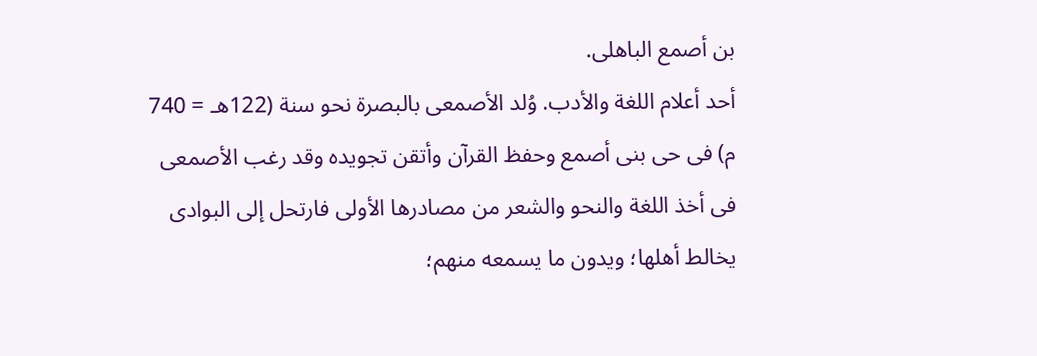بن أصمع الباهلى.
أحد أعلام اللغة والأدب. وُلد الأصمعى بالبصرة نحو سنة (122هـ = 740 م) فى حى بنى أصمع وحفظ القرآن وأتقن تجويده وقد رغب الأصمعى فى أخذ اللغة والنحو والشعر من مصادرها الأولى فارتحل إلى البوادى يخالط أهلها؛ ويدون ما يسمعه منهم؛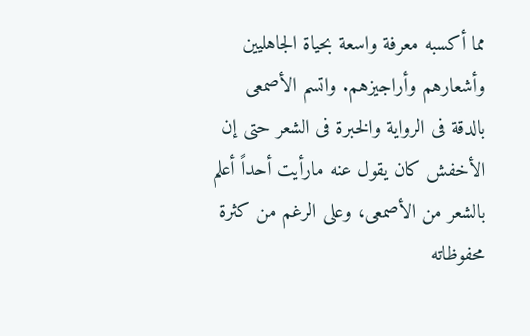مما أكسبه معرفة واسعة بحياة الجاهليين وأشعارهم وأراجيزهم. واتسم الأصمعى بالدقة فى الرواية والخبرة فى الشعر حتى إن الأخفش كان يقول عنه مارأيت أحداً أعلم بالشعر من الأصمعى، وعلى الرغم من كثرة محفوظاته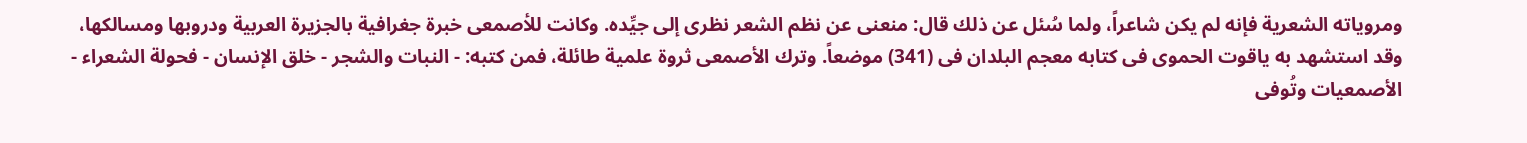ومروياته الشعرية فإنه لم يكن شاعراً، ولما سُئل عن ذلك قال: منعنى عن نظم الشعر نظرى إلى جيِّده. وكانت للأصمعى خبرة جغرافية بالجزيرة العربية ودروبها ومسالكها، وقد استشهد به ياقوت الحموى فى كتابه معجم البلدان فى (341) موضعاً. وترك الأصمعى ثروة علمية طائلة، فمن كتبه: - النبات والشجر - خلق الإنسان - فحولة الشعراء - الأصمعيات وتُوفى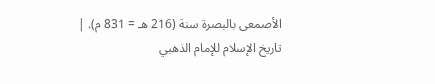الأصمعى بالبصرة سنة (216 هـ = 831 م). |
تاريخ الإسلام للإمام الذهبي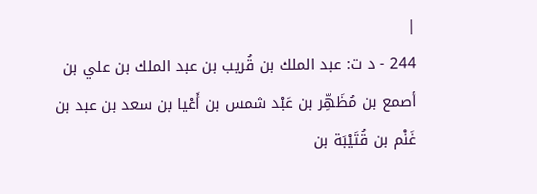|
244 - د ت: عبد الملك بن قُريب بن عبد الملك بن علي بن أصمع بن مُظَهِّر بن عَبْد شمس بن أَعْيا بن سعد بن عبد بن غَنْم بن قُتَيْبَة بن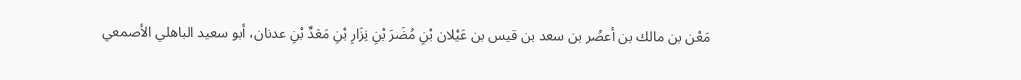مَعْن بن مالك بن أعصُر بن سعد بن قيس بن عَيْلان بْنِ مُضَرَ بْنِ نِزَارِ بْنِ مَعَدِّ بْنِ عدنان، أبو سعيد الباهلي الأصمعي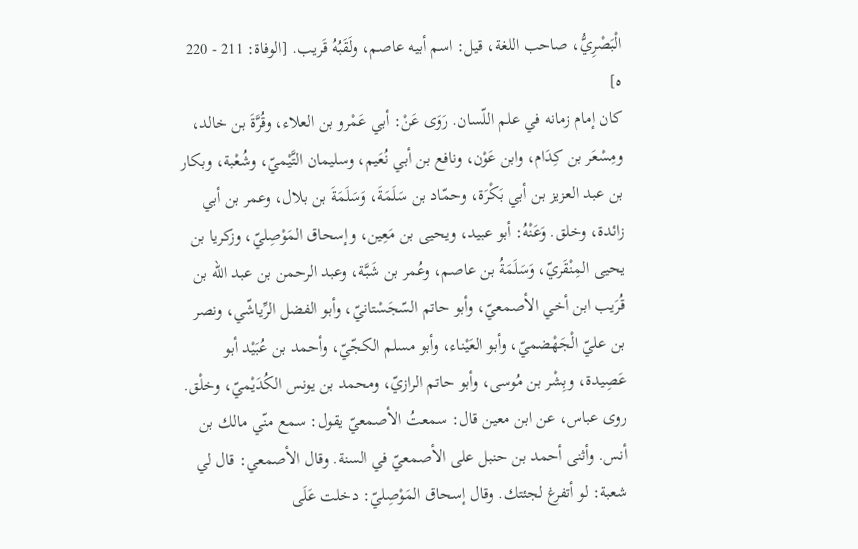الْبَصْرِيُّ، صاحب اللغة، قيل: اسم أبيه عاصم، ولَقَبُهُ قَريب. [الوفاة: 211 - 220 ه]
كان إمام زمانه في علم اللّسان. رَوَى عَنْ: أبي عَمْرو بن العلاء، وقُرَّةَ بن خالد، ومِسْعَر بن كِدَام، وابن عَوْن، ونافع بن أبي نُعَيم، وسليمان التَّيْميّ، وشُعْبة، وبكار بن عبد العزيز بن أبي بَكْرَة، وحمّاد بن سَلَمَةَ، وَسَلَمَةَ بن بلال، وعمر بن أبي زائدة، وخلق. وَعَنْهُ: أبو عبيد، ويحيى بن مَعِين، وإسحاق المَوْصِليّ، وزكريا بن يحيى المِنْقَريّ، وَسَلَمَةُ بن عاصم، وعُمر بن شَبَّة، وعبد الرحمن بن عبد الله بن قُرَيب ابن أخي الأصمعيّ، وأبو حاتم السّجَسْتانيّ، وأبو الفضل الرِّياشّي، ونصر بن عليّ الْجَهْضميّ، وأبو العَيْناء، وأبو مسلم الكجّيّ، وأحمد بن عُبَيْد أبو عَصِيدة، وبِشْر بن مُوسى، وأبو حاتم الرازيّ، ومحمد بن يونس الكُدَيْميّ، وخلْق. روى عباس، عن ابن معين قال: سمعتُ الأصمعيّ يقول: سمع منّي مالك بن أنس. وأثنى أحمد بن حنبل على الأصمعيّ في السنة. وقال الأصمعي: قال لي شعبة: لو أتفرغ لجئتك. وقال إسحاق المَوْصِليّ: دخلت عَلَى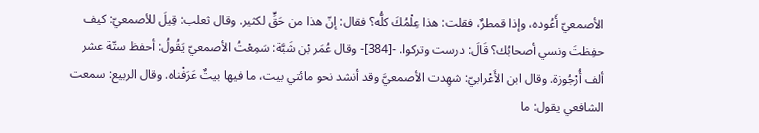الأصمعيّ أَعُوده، وإذا قمطرٌ، فقلت: هذا عِلْمُكَ كلُّه؟ فقال: إنّ هذا من حَقٍّ لكثير. وقال ثعلب: قِيلَ للأصمعيّ: كيف حفِظتَ ونسي أصحابُك؟ قَالَ: درست وتركوا. -[384]- وقال عُمَر بْن شَبَّة: سَمِعْتُ الأصمعيّ يَقُولُ: أحفظ ستّة عشر ألف أُرْجُوزة. وقال ابن الأَعْرابيّ: شهِدت الأصمعيَّ وقد أنشد نحو مائتي بيت، ما فيها بيتٌ عَرَفْناه. وقال الربيع: سمعت الشافعي يقول: ما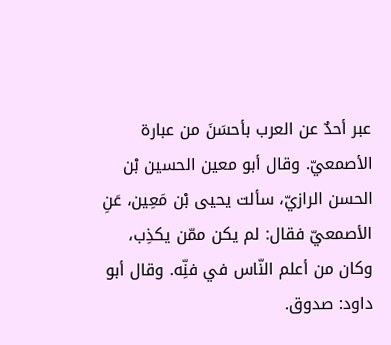عبر أحدٌ عن العرب بأحسَنَ من عبارة الأصمعيّ. وقال أبو معين الحسين بْن الحسن الرازيّ، سألت يحيى بْن مَعِين، عَنِ الأصمعيّ فقال: لم يكن ممّن يكذِب، وكان من أعلم النّاس في فنِّه. وقال أبو داود: صدوق.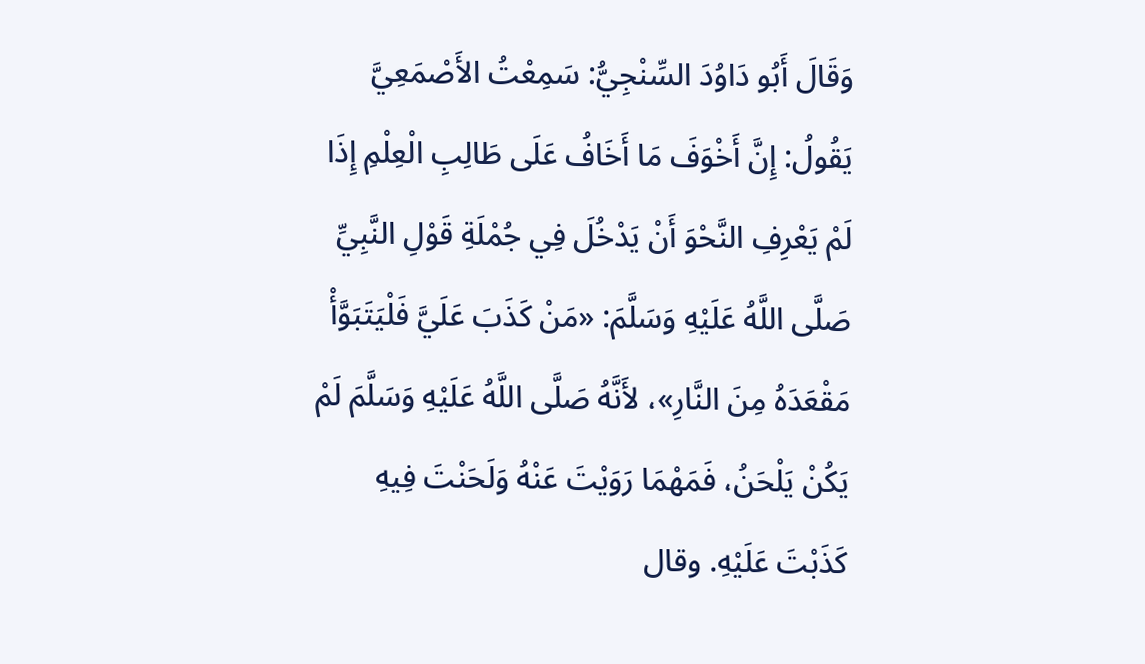وَقَالَ أَبُو دَاوُدَ السِّنْجِيُّ: سَمِعْتُ الأَصْمَعِيَّ يَقُولُ: إِنَّ أَخْوَفَ مَا أَخَافُ عَلَى طَالِبِ الْعِلْمِ إِذَا لَمْ يَعْرِفِ النَّحْوَ أَنْ يَدْخُلَ فِي جُمْلَةِ قَوْلِ النَّبِيِّ صَلَّى اللَّهُ عَلَيْهِ وَسَلَّمَ: «مَنْ كَذَبَ عَلَيَّ فَلْيَتَبَوَّأْ مَقْعَدَهُ مِنَ النَّارِ»، لأَنَّهُ صَلَّى اللَّهُ عَلَيْهِ وَسَلَّمَ لَمْ يَكُنْ يَلْحَنُ، فَمَهْمَا رَوَيْتَ عَنْهُ وَلَحَنْتَ فِيهِ كَذَبْتَ عَلَيْهِ. وقال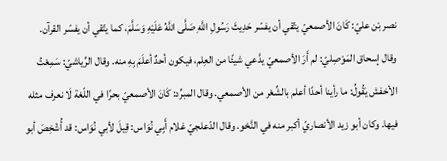نصر بْن عليّ: كَانَ الأصمعيّ يتّقي أن يفسّر حَدِيثَ رَسُولِ اللَّهِ صَلَّى اللَّهُ عَلَيْهِ وَسَلَّمَ، كما يتّقي أن يفسّر القرآن. وقال إسحاق المَوْصِليّ: لم أَرَ الأصمعيّ يدَّعي شيئًا من العِلم، فيكون أحدٌ أعلَمَ بِهِ منه. وقال الرِّياشيّ: سَمِعْتُ الأخفش يَقُولُ: ما رأينا أحدًا أعلم بالشِّعْر من الأصمعي. وقال المبرِّد: كَانَ الأصمعيّ بحرًا في اللّغة لَا نعرف مثله فيها. وكان أبو زيد الأنصاريّ أكبر منه في النَّحْو. وقال الدّعلجيّ غلام أَبِي نُوَاس: قِيلَ لأبي نُوَاس: قد أُشْخِصَ أبو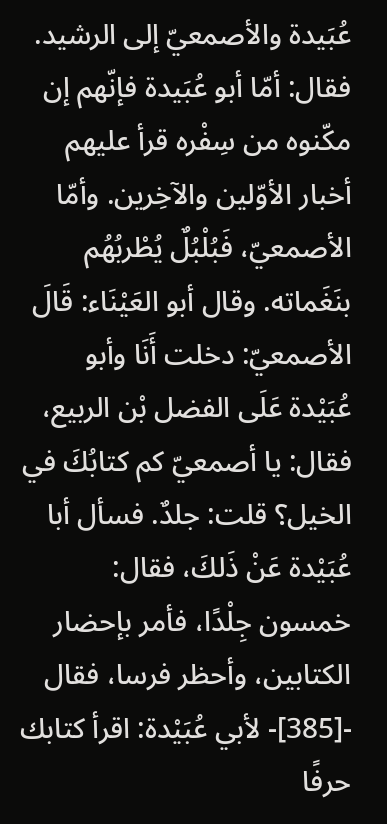عُبَيدة والأصمعيّ إلى الرشيد. فقال: أمّا أبو عُبَيدة فإنّهم إن مكّنوه من سِفْره قرأ عليهم أخبار الأوّلين والآخِرين. وأمّا الأصمعيّ، فَبُلْبُلٌ يُطْربُهُم بنَغَماته. وقال أبو العَيْنَاء: قَالَ الأصمعيّ: دخلت أَنَا وأبو عُبَيْدة عَلَى الفضل بْن الربيع، فقال: يا أصمعيّ كم كتابُكَ في الخيل؟ قلت: جلدٌ. فسأل أبا عُبَيْدة عَنْ ذَلكَ، فقال: خمسون جِلْدًا، فأمر بإحضار الكتابين، وأحظر فرسا، فقال -[385]- لأبي عُبَيْدة: اقرأ كتابك حرفًا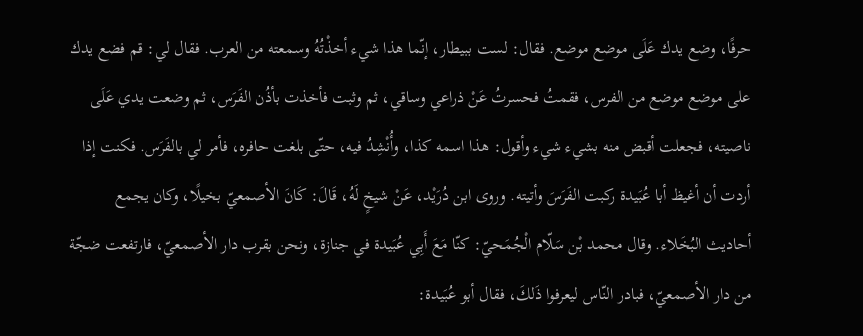حرفًا، وضع يدك عَلَى موضع موضع. فقال: لست ببيطار، إنّما هذا شيء أخذْتُهُ وسمعته من العرب. فقال لي: قم فضع يدك على موضع موضع من الفرس، فقمتُ فحسرتُ عَنْ ذراعي وساقي، ثم وثبت فأخذت بأذُن الفَرَس، ثم وضعت يدي عَلَى ناصيته، فجعلت أقبض منه بشيء شيء وأقول: هذا اسمه كذا، وأُنْشِدُ فيه، حتّى بلغت حافره، فأمر لي بالفَرَس. فكنت إذا أردت أن أغيظ أبا عُبَيدة ركبت الفَرَسَ وأتيته. وروى ابن دُرَيْد، عَنْ شيخٍ لَهُ، قَالَ: كَانَ الأصمعيّ بخيلًا، وكان يجمع أحاديث البُخَلاء. وقال محمد بْن سَلّام الْجُمَحيّ: كنّا مَعَ أَبِي عُبَيدة في جنازة، ونحن بقرب دار الأصمعيّ، فارتفعت ضجّة من دار الأصمعيّ، فبادر النّاس ليعرفوا ذَلكَ، فقال أبو عُبَيدة: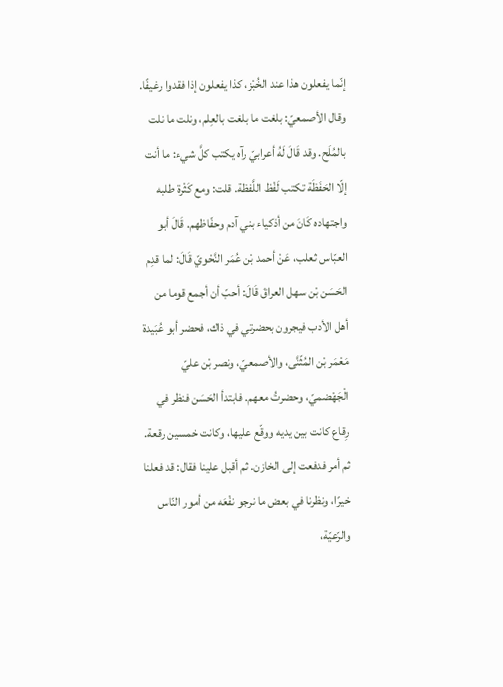إنّما يفعلون هذا عند الخُبْز، كذا يفعلون إذا فقدوا رغيفًا. وقال الأصمعيّ: بلغت ما بلغت بالعِلم، ونلت ما نلت بالمُلَح. وقد قَالَ لَهُ أعرابيّ رآه يكتب كلَّ شيء: ما أنت إلّا الحَفَظَة تكتب لَفْظ اللَّفظة. قلت: ومع كَثْرة طلبه واجتهاده كَانَ من أذكياء بني آدم وحفّاظهم. قَالَ أبو العبّاس ثعلب، عَنْ أحمد بْن عُمَر النَّحْويّ قَالَ: لما قدِم الحَسَن بْن سهل العراقَ قَالَ: أحبّ أن أجمع قوما من أهل الأدب فيجرون بحضرتي في ذاك، فحضر أبو عُبَيدة مَعْمَر بْن المُثّنَّى، والأصمعيّ، ونصر بْن عليّ الْجَهْضميّ، وحضرتُ معهم. فابتدأ الحَسَن فنظر في رِقاع كانت بين يديه ووقّع عليها، وكانت خمسين رقعة. ثم أمر فدفعت إلى الخازن. ثم أقبل علينا فقال: قد فعلنا خيرًا، ونظرنا في بعض ما نرجو نفْعَه من أمور النّاس والرّعيّة،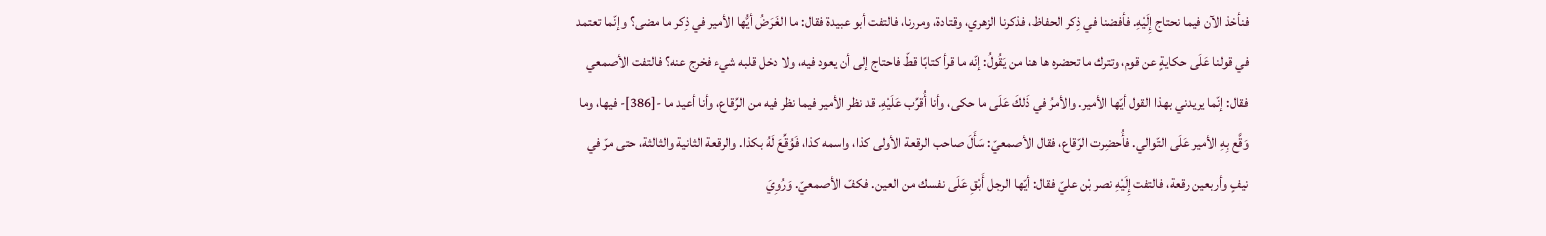فنأخذ الآن فيما نحتاج إِلَيْهِ. فأفضنا في ذِكر الحفاظ، فذكرنا الزهري، وقتادة، ومررنا، فالتفت أبو عبيدة فقال: ما الغَرَضُ أيُّها الأمير في ذِكر ما مضى؟ وإنّما تعتمد في قولنا عَلَى حكايةٍ عن قوم، وتترك ما تحضره ها هنا من يَقُولُ: إنّه ما قرأ كتابًا قطّ فاحتاج إلى أن يعود فيه، ولا دخل قلبه شيء فخرج عنه؟ فالتفت الأصمعي فقال: إنّما يريدني بهذا القول أيّها الأمير. والأمرُ في ذَلكَ عَلَى ما حكى، وأنا أُقرِّب عَلَيْهِ. قد نظر الأمير فيما نظر فيه من الرِّقاع، وأنا أعيد ما -[386]- فيها، وما وَقَّع بِهِ الأمير عَلَى التّوالي. فأُحضِرت الرّقاع، فقال الأصمعيّ: سَأَلَ صاحب الرقعة الأولى كذا، واسمه كذا، فَوُقِّعَ لَهُ بكذا. والرقعة الثانية والثالثة، حتى مرّ في نيفٍ وأربعين رقعة، فالتفت إِلَيْهِ نصر بْن عليّ فقال: أيّها الرجل أَبْقِ عَلَى نفسك من العين. فكفّ الأصمعيّ. وَرُوِيَ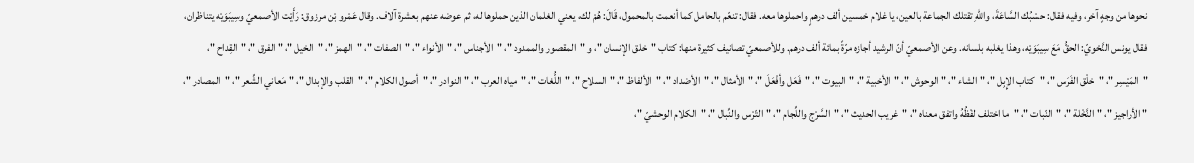نحوها من وجهٍ آخر، وفيه فقال: حسْبُك السَّاعَةَ، واللهِ تقتلك الجماعة بالعين، يا غلام خمسين ألف درهمٍ واحملوها معه. فقال: تنعّم بالحامل كما أنعمت بالمحمول، قَالَ: هُمْ لك، يعني الغلمان الذين حملوها له، ثم عوضه عنهم بعشرة آلاف. وقال عَمْرو بْن مرزوق: رَأَيْت الأصمعيّ وسِيبَوَيْه يتناظران، فقال يونس النَّحْويّ: الحقُّ مَعَ سِيبَوَيْه، وهذا يغلبه بلسانه. وعن الأصمعيّ أنّ الرشيد أجازه مرّةً بمائة ألف درهم. وللأصمعيّ تصانيف كثيرة منها: كتاب "خلق الإنسان "، و "المقصور والممدود "، "الأجناس "، "الأنواء "، "الصفات "، "الهمز "، "الخيل "، " الفرق "، "القِداح "، "المَيْسِر "، "خلْق الفَرَس "، "كتاب الإِبِل "، "الشاء "، "الوحوش "، "الأخبية "، "البيوت "، "فَعَل وأفْعَلَ "، "الأمثال "، "الأضداد "، "الألفاظ "، "السلاح "، "اللُّغات "، "مياه العرب "، "النوادر "، "أصول الكلام "، "القلب والإبدال "، "مَعاني الشِّعر "، "المصادر "، " الأراجيز "، "النَّخْلة "، "النّبات "، "ما اختلف لفْظُهُ واتفق معناه "، "غريب الحديث "، "السَّرْج واللِّجام "، "التّرْس والنِّبال "، "الكلام الوحشيّ "،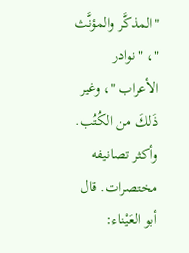"المذكَّر والمؤنَّث "، "نوادر الأعراب "، وغير ذَلكَ من الكُتُب. وأكثر تصانيفه مختصرات. قال أبو العَيْناء: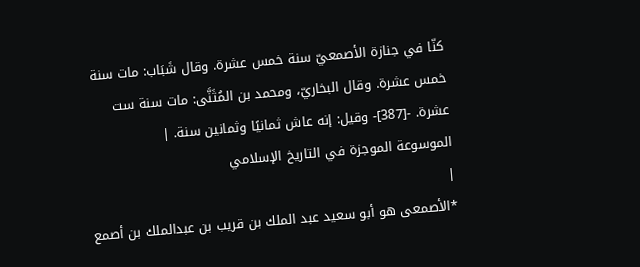كنّا في جنازة الأصمعيّ سنة خمس عشرة. وقال شَبَاب: مات سنة خمس عشرة. وقال البخاريّ، ومحمد بن المُثَنَّى: مات سنة ست عشرة. -[387]- وقيل: إنه عاش ثمانيًا وثمانين سنة. |
الموسوعة الموجزة في التاريخ الإسلامي
|
*الأصمعى هو أبو سعيد عبد الملك بن قريب بن عبدالملك بن أصمع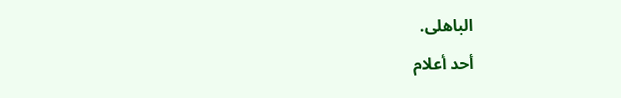الباهلى.
أحد أعلام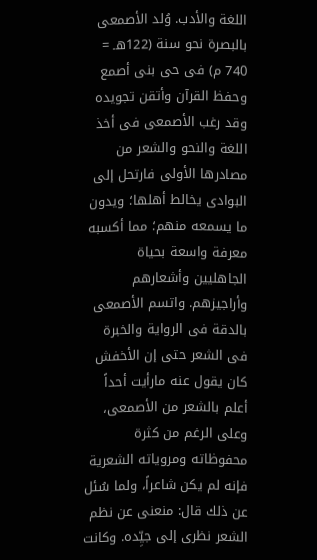اللغة والأدب. وُلد الأصمعى بالبصرة نحو سنة (122هـ = 740 م) فى حى بنى أصمع وحفظ القرآن وأتقن تجويده وقد رغب الأصمعى فى أخذ اللغة والنحو والشعر من مصادرها الأولى فارتحل إلى البوادى يخالط أهلها؛ ويدون ما يسمعه منهم؛ مما أكسبه معرفة واسعة بحياة الجاهليين وأشعارهم وأراجيزهم. واتسم الأصمعى بالدقة فى الرواية والخبرة فى الشعر حتى إن الأخفش كان يقول عنه مارأيت أحداً أعلم بالشعر من الأصمعى، وعلى الرغم من كثرة محفوظاته ومروياته الشعرية فإنه لم يكن شاعراً، ولما سُئل عن ذلك قال: منعنى عن نظم الشعر نظرى إلى جيِّده. وكانت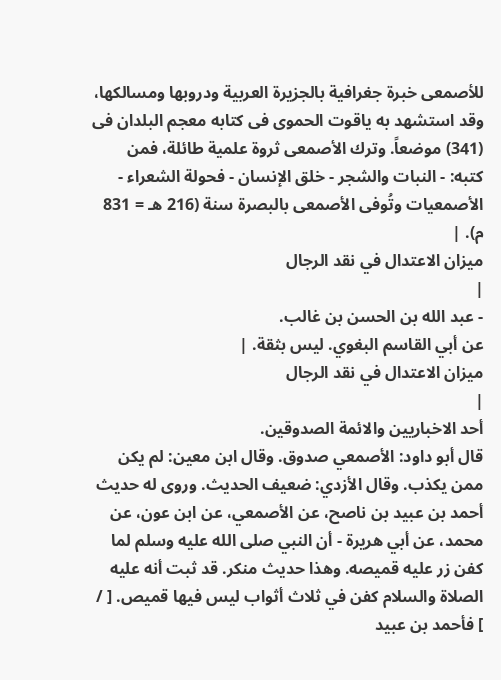للأصمعى خبرة جغرافية بالجزيرة العربية ودروبها ومسالكها، وقد استشهد به ياقوت الحموى فى كتابه معجم البلدان فى (341) موضعاً. وترك الأصمعى ثروة علمية طائلة، فمن كتبه: - النبات والشجر - خلق الإنسان - فحولة الشعراء - الأصمعيات وتُوفى الأصمعى بالبصرة سنة (216 هـ = 831 م). |
ميزان الاعتدال في نقد الرجال
|
- عبد الله بن الحسن بن غالب.
عن أبي القاسم البغوي. ليس بثقة. |
ميزان الاعتدال في نقد الرجال
|
أحد الاخباريين والائمة الصدوقين.
قال أبو داود: الأصمعي صدوق. وقال ابن معين: لم يكن ممن يكذب. وقال الأزدي: ضعيف الحديث. وروى له حديث أحمد بن عبيد بن ناصح، عن الأصمعي، عن ابن عون، عن محمد، عن أبي هريرة - أن النبي صلى الله عليه وسلم لما كفن زر عليه قميصه. وهذا حديث منكر. قد ثبت أنه عليه الصلاة والسلام كفن في ثلاث أثواب ليس فيها قميص. [ / ] فأحمد بن عبيد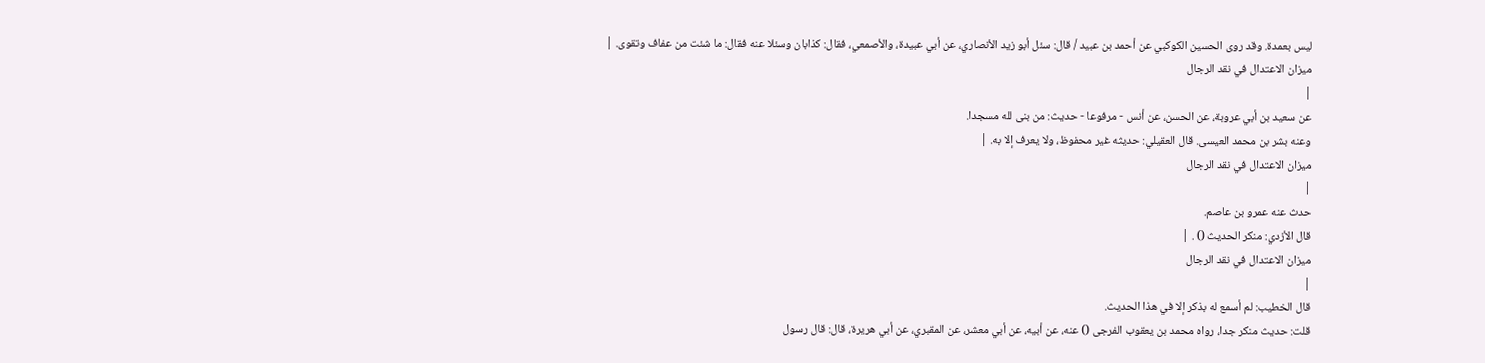ليس بعمدة. وقد روى الحسين الكوكبي عن أحمد بن عبيد / قال: سئل أبو زيد الأنصاري، عن أبي عبيدة، والأصمعي، فقال: كذابان وسئلا عنه فقال: ما شئت من عفاف وتقوى. |
ميزان الاعتدال في نقد الرجال
|
عن سعيد بن أبي عروبة، عن الحسن، عن أنس - مرفوعا - حديث: من بنى لله مسجدا.
وعنه بشر بن محمد العيسى. قال العقيلي: حديثه غير محفوظ، ولا يعرف إلا به. |
ميزان الاعتدال في نقد الرجال
|
حدث عنه عمرو بن عاصم.
قال الأزدي: منكر الحديث () . |
ميزان الاعتدال في نقد الرجال
|
قال الخطيب: لم أسمع له بذكر إلا في هذا الحديث.
قلت: حديث منكر جدا، رواه محمد بن يعقوب الفرجى () عنه، عن أبيه، عن أبي معشر، عن المقبري، عن أبي هريرة، قال: قال رسول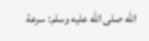الله صلى الله عليه وسلم: سرعة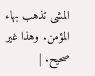المشى تذهب بهاء المؤمن. وهذا غير صحيح. |